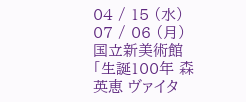04 / 15 (水)
07 / 06 (月)
国立新美術館 「生誕100年 森英恵 ヴァイタ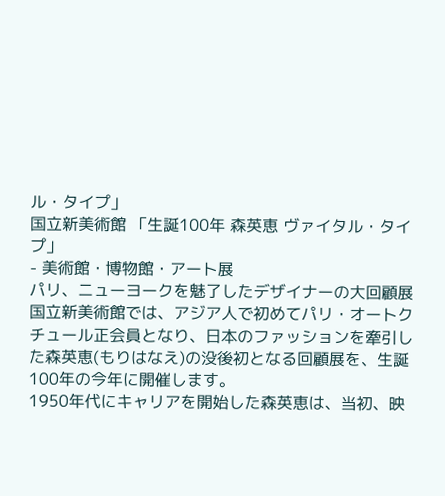ル・タイプ」
国立新美術館 「生誕100年 森英恵 ヴァイタル・タイプ」
- 美術館・博物館・アート展
パリ、ニューヨークを魅了したデザイナーの大回顧展
国立新美術館では、アジア人で初めてパリ・オートクチュール正会員となり、日本のファッションを牽引した森英恵(もりはなえ)の没後初となる回顧展を、生誕100年の今年に開催します。
1950年代にキャリアを開始した森英恵は、当初、映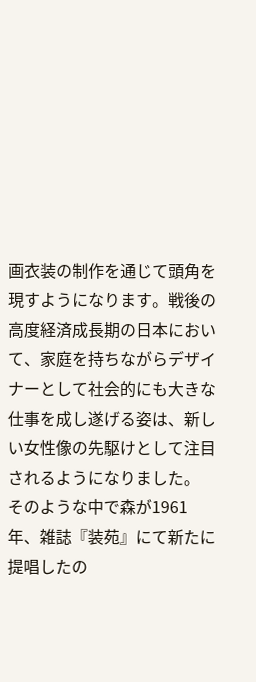画衣装の制作を通じて頭角を現すようになります。戦後の高度経済成長期の日本において、家庭を持ちながらデザイナーとして社会的にも大きな仕事を成し遂げる姿は、新しい女性像の先駆けとして注目されるようになりました。
そのような中で森が1961年、雑誌『装苑』にて新たに提唱したの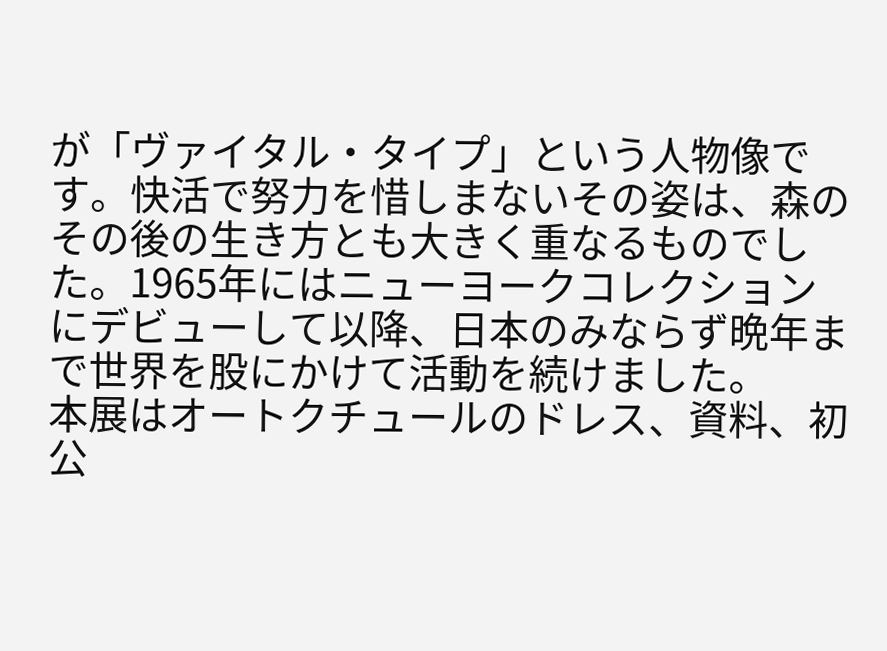が「ヴァイタル・タイプ」という人物像です。快活で努力を惜しまないその姿は、森のその後の生き方とも大きく重なるものでした。1965年にはニューヨークコレクションにデビューして以降、日本のみならず晩年まで世界を股にかけて活動を続けました。
本展はオートクチュールのドレス、資料、初公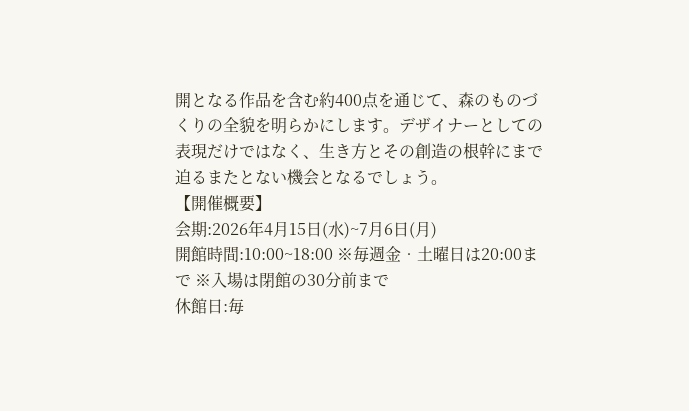開となる作品を含む約400点を通じて、森のものづくりの全貌を明らかにします。デザイナーとしての表現だけではなく、生き方とその創造の根幹にまで迫るまたとない機会となるでしょう。
【開催概要】
会期:2026年4月15日(水)~7月6日(月)
開館時間:10:00~18:00 ※毎週金‧土曜日は20:00まで ※入場は閉館の30分前まで
休館日:毎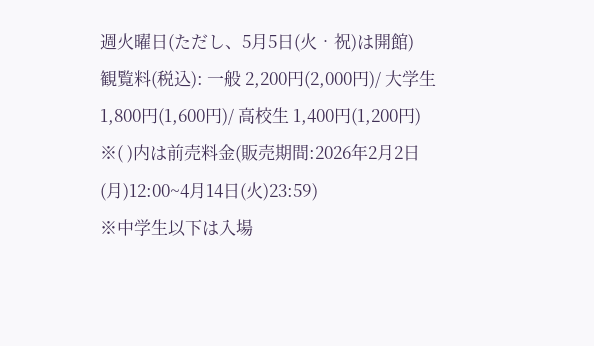週火曜日(ただし、5月5日(火‧祝)は開館)
観覧料(税込): 一般 2,200円(2,000円)/ 大学生 1,800円(1,600円)/ 高校生 1,400円(1,200円)
※( )内は前売料金(販売期間:2026年2月2日(月)12:00~4月14日(火)23:59)
※中学生以下は入場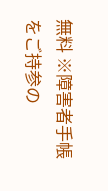無料 ※障害者手帳をご持参の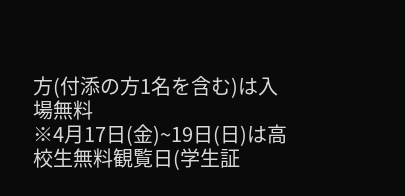方(付添の方1名を含む)は入場無料
※4月17日(金)~19日(日)は高校生無料観覧日(学生証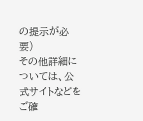の提示が必要)
その他詳細については、公式サイトなどをご確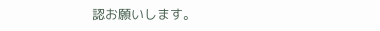認お願いします。